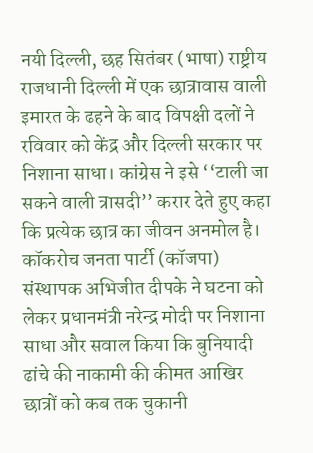नयी दिल्ली, छह सितंबर (भाषा) राष्ट्रीय राजधानी दिल्ली में एक छात्रावास वाली इमारत के ढहने के बाद विपक्षी दलों ने रविवार को केंद्र और दिल्ली सरकार पर निशाना साधा। कांग्रेस ने इसे ‘‘टाली जा सकने वाली त्रासदी’’ करार देते हुए कहा कि प्रत्येक छात्र का जीवन अनमोल है।
कॉकरोच जनता पार्टी (कॉजपा) संस्थापक अभिजीत दीपके ने घटना को लेकर प्रधानमंत्री नरेन्द्र मोदी पर निशाना साधा और सवाल किया कि बुनियादी ढांचे की नाकामी की कीमत आखिर छात्रों को कब तक चुकानी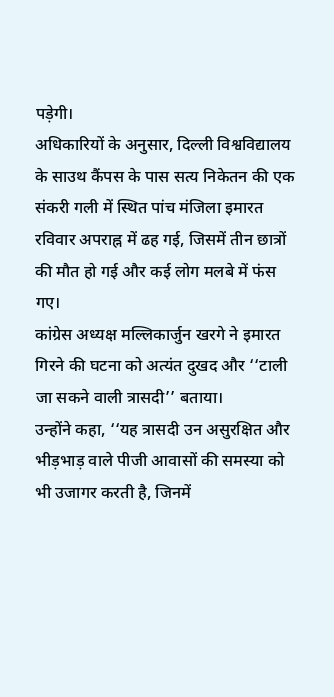पड़ेगी।
अधिकारियों के अनुसार, दिल्ली विश्वविद्यालय के साउथ कैंपस के पास सत्य निकेतन की एक संकरी गली में स्थित पांच मंजिला इमारत रविवार अपराह्न में ढह गई, जिसमें तीन छात्रों की मौत हो गई और कई लोग मलबे में फंस गए।
कांग्रेस अध्यक्ष मल्लिकार्जुन खरगे ने इमारत गिरने की घटना को अत्यंत दुखद और ‘‘टाली जा सकने वाली त्रासदी’’ बताया।
उन्होंने कहा, ‘‘यह त्रासदी उन असुरक्षित और भीड़भाड़ वाले पीजी आवासों की समस्या को भी उजागर करती है, जिनमें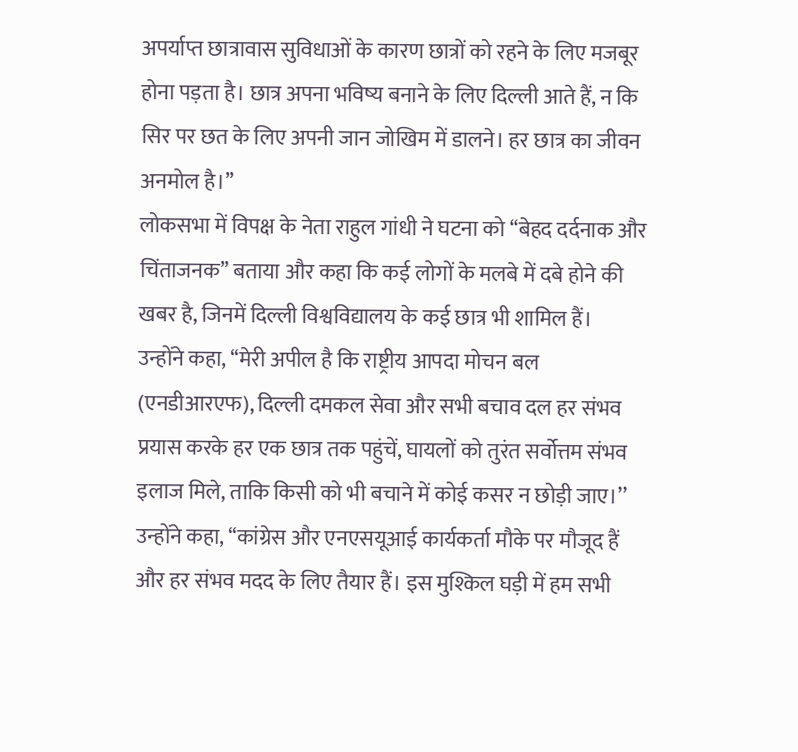अपर्याप्त छात्रावास सुविधाओं के कारण छात्रों को रहने के लिए मजबूर होना पड़ता है। छात्र अपना भविष्य बनाने के लिए दिल्ली आते हैं, न कि सिर पर छत के लिए अपनी जान जोखिम में डालने। हर छात्र का जीवन अनमोल है।’’
लोकसभा में विपक्ष के नेता राहुल गांधी ने घटना को ‘‘बेहद दर्दनाक और चिंताजनक’’ बताया और कहा कि कई लोगों के मलबे में दबे होने की खबर है, जिनमें दिल्ली विश्वविद्यालय के कई छात्र भी शामिल हैं।
उन्होंने कहा, ‘‘मेरी अपील है कि राष्ट्रीय आपदा मोचन बल (एनडीआरएफ), दिल्ली दमकल सेवा और सभी बचाव दल हर संभव प्रयास करके हर एक छात्र तक पहुंचें, घायलों को तुरंत सर्वोत्तम संभव इलाज मिले, ताकि किसी को भी बचाने में कोई कसर न छोड़ी जाए।’’
उन्होंने कहा, ‘‘कांग्रेस और एनएसयूआई कार्यकर्ता मौके पर मौजूद हैं और हर संभव मदद के लिए तैयार हैं। इस मुश्किल घड़ी में हम सभी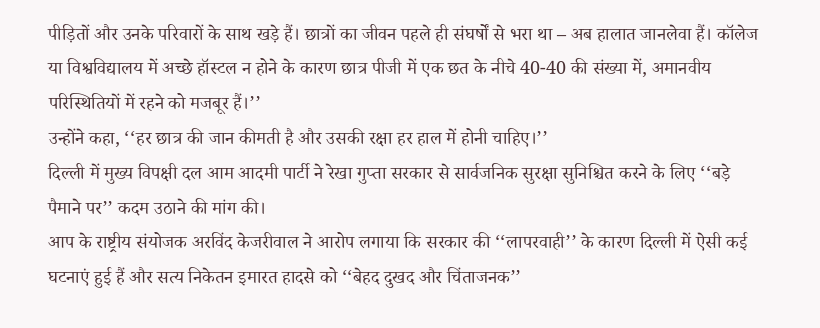पीड़ितों और उनके परिवारों के साथ खड़े हैं। छात्रों का जीवन पहले ही संघर्षों से भरा था – अब हालात जानलेवा हैं। कॉलेज या विश्वविद्यालय में अच्छे हॉस्टल न होने के कारण छात्र पीजी में एक छत के नीचे 40-40 की संख्या में, अमानवीय परिस्थितियों में रहने को मजबूर हैं।’’
उन्होंने कहा, ‘‘हर छात्र की जान कीमती है और उसकी रक्षा हर हाल में होनी चाहिए।’’
दिल्ली में मुख्य विपक्षी दल आम आदमी पार्टी ने रेखा गुप्ता सरकार से सार्वजनिक सुरक्षा सुनिश्चित करने के लिए ‘‘बड़े पैमाने पर’’ कदम उठाने की मांग की।
आप के राष्ट्रीय संयोजक अरविंद केजरीवाल ने आरोप लगाया कि सरकार की ‘‘लापरवाही’’ के कारण दिल्ली में ऐसी कई घटनाएं हुई हैं और सत्य निकेतन इमारत हादसे को ‘‘बेहद दुखद और चिंताजनक’’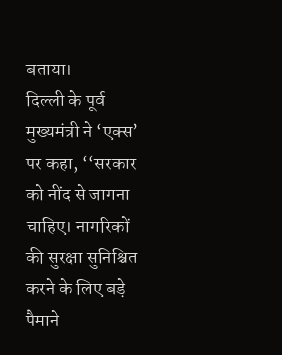बताया।
दिल्ली के पूर्व मुख्यमंत्री ने ‘एक्स’ पर कहा, ‘‘सरकार को नींद से जागना चाहिए। नागरिकों की सुरक्षा सुनिश्चित करने के लिए बड़े पैमाने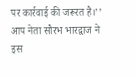पर कार्रवाई की जरूरत है।’’
आप नेता सौरभ भारद्वाज ने इस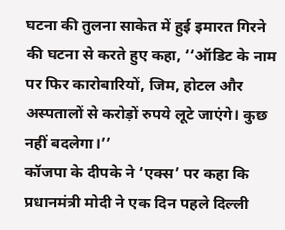घटना की तुलना साकेत में हुई इमारत गिरने की घटना से करते हुए कहा, ‘‘ऑडिट के नाम पर फिर कारोबारियों, जिम, होटल और अस्पतालों से करोड़ों रुपये लूटे जाएंगे। कुछ नहीं बदलेगा।’’
कॉजपा के दीपके ने ‘एक्स’ पर कहा कि प्रधानमंत्री मोदी ने एक दिन पहले दिल्ली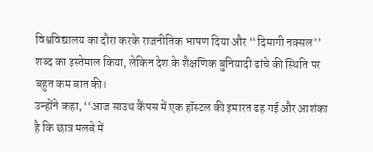विश्वविद्यालय का दौरा करके राजनीतिक भाषण दिया और ‘‘दिमागी नक्सल’’ शब्द का इस्तेमाल किया, लेकिन देश के शैक्षणिक बुनियादी ढांचे की स्थिति पर बहुत कम बात की।
उन्होंने कहा, ‘‘आज साउथ कैंपस में एक हॉस्टल की इमारत ढह गई और आशंका है कि छात्र मलबे में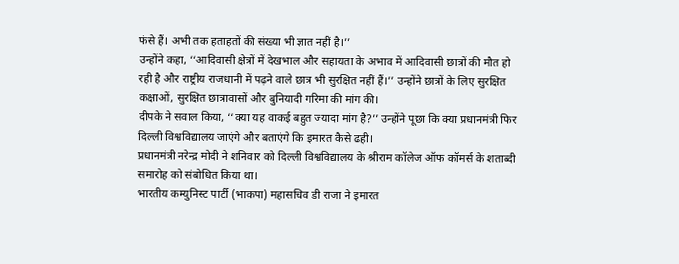फंसे हैं। अभी तक हताहतों की संख्या भी ज्ञात नहीं है।’’
उन्होंने कहा, ‘‘आदिवासी क्षेत्रों में देखभाल और सहायता के अभाव में आदिवासी छात्रों की मौत हो रही है और राष्ट्रीय राजधानी में पढ़ने वाले छात्र भी सुरक्षित नहीं हैं।’’ उन्होंने छात्रों के लिए सुरक्षित कक्षाओं, सुरक्षित छात्रावासों और बुनियादी गरिमा की मांग की।
दीपके ने सवाल किया, ‘‘क्या यह वाकई बहुत ज्यादा मांग है?’’ उन्होंने पूछा कि क्या प्रधानमंत्री फिर दिल्ली विश्वविद्यालय जाएंगे और बताएंगे कि इमारत कैसे ढही।
प्रधानमंत्री नरेन्द्र मोदी ने शनिवार को दिल्ली विश्वविद्यालय के श्रीराम कॉलेज ऑफ कॉमर्स के शताब्दी समारोह को संबोधित किया था।
भारतीय कम्युनिस्ट पार्टी (भाकपा) महासचिव डी राजा ने इमारत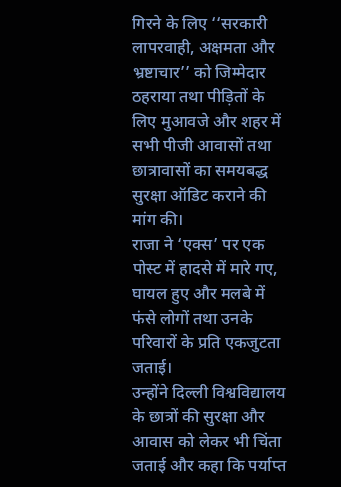गिरने के लिए ‘‘सरकारी लापरवाही, अक्षमता और भ्रष्टाचार’’ को जिम्मेदार ठहराया तथा पीड़ितों के लिए मुआवजे और शहर में सभी पीजी आवासों तथा छात्रावासों का समयबद्ध सुरक्षा ऑडिट कराने की मांग की।
राजा ने ‘एक्स’ पर एक पोस्ट में हादसे में मारे गए, घायल हुए और मलबे में फंसे लोगों तथा उनके परिवारों के प्रति एकजुटता जताई।
उन्होंने दिल्ली विश्वविद्यालय के छात्रों की सुरक्षा और आवास को लेकर भी चिंता जताई और कहा कि पर्याप्त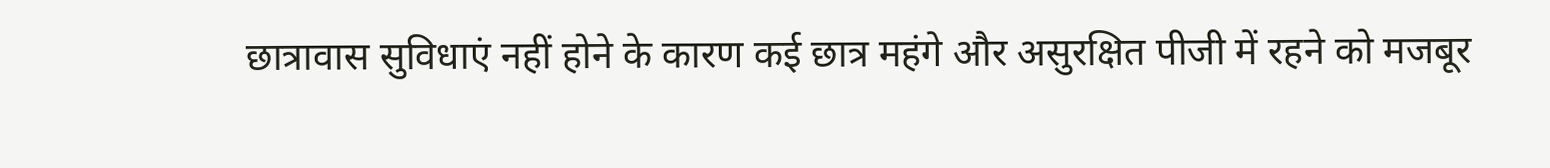छात्रावास सुविधाएं नहीं होने के कारण कई छात्र महंगे और असुरक्षित पीजी में रहने को मजबूर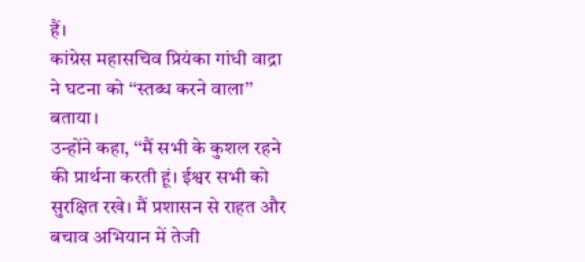हैं।
कांग्रेस महासचिव प्रियंका गांधी वाद्रा ने घटना को ‘‘स्तब्ध करने वाला’’ बताया।
उन्होंने कहा, ‘‘मैं सभी के कुशल रहने की प्रार्थना करती हूं। ईश्वर सभी को सुरक्षित रखे। मैं प्रशासन से राहत और बचाव अभियान में तेजी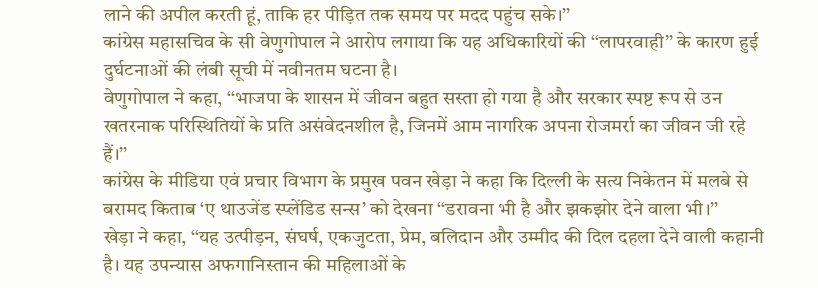लाने की अपील करती हूं, ताकि हर पीड़ित तक समय पर मदद पहुंच सके।’’
कांग्रेस महासचिव के सी वेणुगोपाल ने आरोप लगाया कि यह अधिकारियों की ‘‘लापरवाही’’ के कारण हुई दुर्घटनाओं की लंबी सूची में नवीनतम घटना है।
वेणुगोपाल ने कहा, ‘‘भाजपा के शासन में जीवन बहुत सस्ता हो गया है और सरकार स्पष्ट रूप से उन खतरनाक परिस्थितियों के प्रति असंवेदनशील है, जिनमें आम नागरिक अपना रोजमर्रा का जीवन जी रहे हैं।’’
कांग्रेस के मीडिया एवं प्रचार विभाग के प्रमुख पवन खेड़ा ने कहा कि दिल्ली के सत्य निकेतन में मलबे से बरामद किताब ‘ए थाउजेंड स्प्लेंडिड सन्स’ को देखना ‘‘डरावना भी है और झकझोर देने वाला भी।’’
खेड़ा ने कहा, ‘‘यह उत्पीड़न, संघर्ष, एकजुटता, प्रेम, बलिदान और उम्मीद की दिल दहला देने वाली कहानी है। यह उपन्यास अफगानिस्तान की महिलाओं के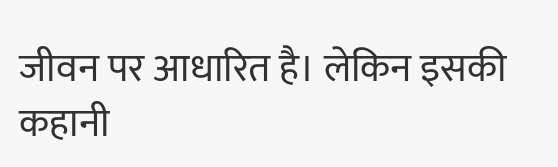जीवन पर आधारित है। लेकिन इसकी कहानी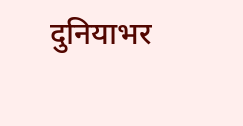दुनियाभर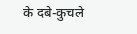के दबे-कुचले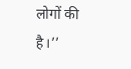लोगों की है।’’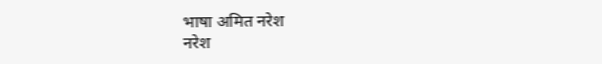भाषा अमित नरेश
नरेश